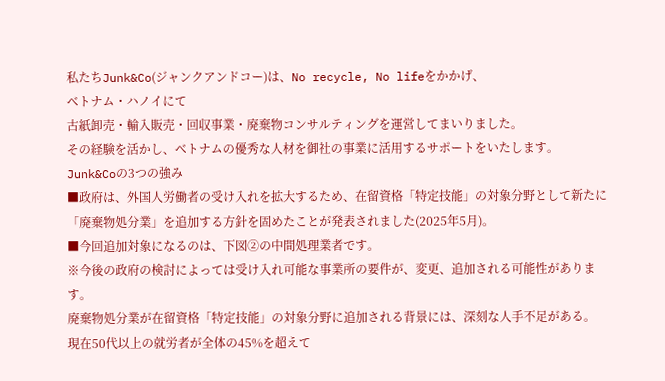私たちJunk&Co(ジャンクアンドコー)は、No recycle, No lifeをかかげ、
ベトナム・ハノイにて
古紙卸売・輸入販売・回収事業・廃棄物コンサルティングを運営してまいりました。
その経験を活かし、ベトナムの優秀な人材を御社の事業に活用するサポートをいたします。
Junk&Coの3つの強み
■政府は、外国人労働者の受け入れを拡大するため、在留資格「特定技能」の対象分野として新たに「廃棄物処分業」を追加する方針を固めたことが発表されました(2025年5月)。
■今回追加対象になるのは、下図②の中間処理業者です。
※今後の政府の検討によっては受け入れ可能な事業所の要件が、変更、追加される可能性があります。
廃棄物処分業が在留資格「特定技能」の対象分野に追加される背景には、深刻な人手不足がある。
現在50代以上の就労者が全体の45%を超えて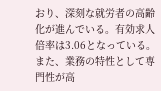おり、深刻な就労者の高齢化が進んでいる。有効求人倍率は3.06となっている。
また、業務の特性として専門性が高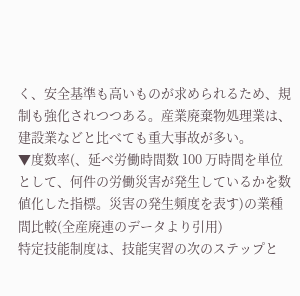く、安全基準も高いものが求められるため、規制も強化されつつある。産業廃棄物処理業は、建設業などと比べても重大事故が多い。
▼度数率(、延べ労働時間数 100 万時間を単位として、何件の労働災害が発生しているかを数値化した指標。災害の発生頻度を表す)の業種間比較(全産廃連のデータより引用)
特定技能制度は、技能実習の次のステップと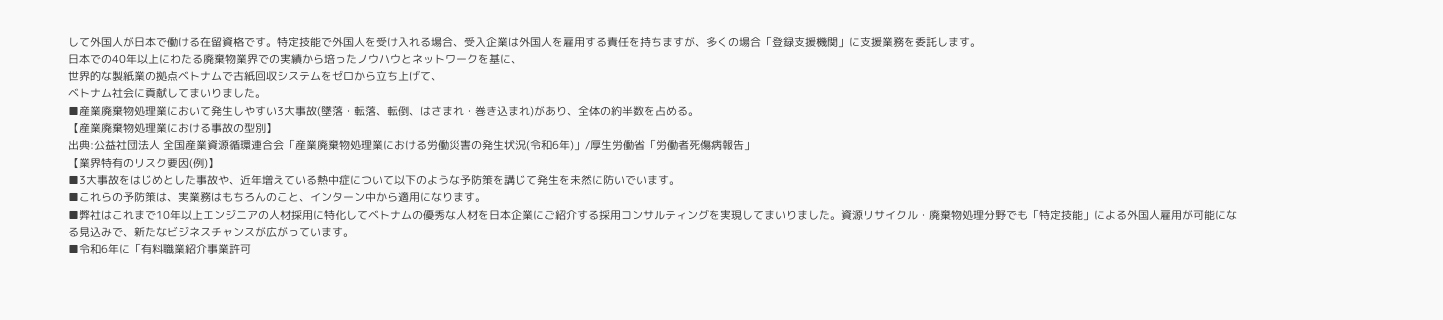して外国人が日本で働ける在留資格です。特定技能で外国人を受け入れる場合、受入企業は外国人を雇用する責任を持ちますが、多くの場合「登録支援機関」に支援業務を委託します。
日本での40年以上にわたる廃棄物業界での実績から培ったノウハウとネットワークを基に、
世界的な製紙業の拠点ベトナムで古紙回収システムをゼロから立ち上げて、
ベトナム社会に貢献してまいりました。
■産業廃棄物処理業において発生しやすい3大事故(墜落・転落、転倒、はさまれ・巻き込まれ)があり、全体の約半数を占める。
【産業廃棄物処理業における事故の型別】
出典:公益社団法人 全国産業資源循環連合会「産業廃棄物処理業における労働災害の発生状況(令和6年)」/厚生労働省「労働者死傷病報告」
【業界特有のリスク要因(例)】
■3大事故をはじめとした事故や、近年増えている熱中症について以下のような予防策を講じて発生を未然に防いでいます。
■これらの予防策は、実業務はもちろんのこと、インターン中から適用になります。
■弊社はこれまで10年以上エンジニアの人材採用に特化してベトナムの優秀な人材を日本企業にご紹介する採用コンサルティングを実現してまいりました。資源リサイクル・廃棄物処理分野でも「特定技能」による外国人雇用が可能になる見込みで、新たなビジネスチャンスが広がっています。
■令和6年に「有料職業紹介事業許可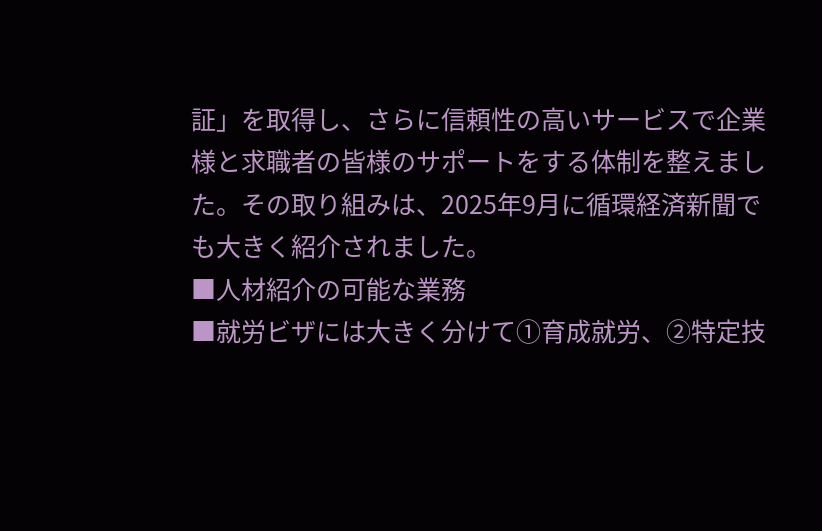証」を取得し、さらに信頼性の高いサービスで企業様と求職者の皆様のサポートをする体制を整えました。その取り組みは、2025年9月に循環経済新聞でも大きく紹介されました。
■人材紹介の可能な業務
■就労ビザには大きく分けて①育成就労、②特定技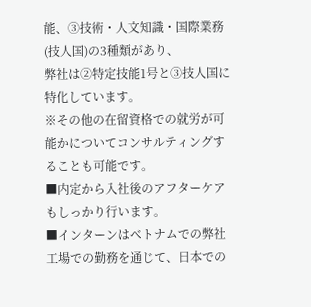能、③技術・人文知識・国際業務(技人国)の3種類があり、
弊社は②特定技能1号と③技人国に特化しています。
※その他の在留資格での就労が可能かについてコンサルティングすることも可能です。
■内定から入社後のアフターケアもしっかり行います。
■インターンはベトナムでの弊社工場での勤務を通じて、日本での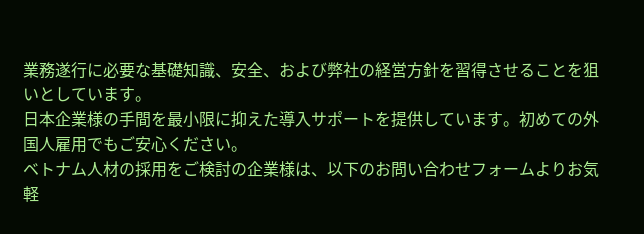業務遂行に必要な基礎知識、安全、および弊社の経営方針を習得させることを狙いとしています。
日本企業様の手間を最小限に抑えた導入サポートを提供しています。初めての外国人雇用でもご安心ください。
ベトナム人材の採用をご検討の企業様は、以下のお問い合わせフォームよりお気軽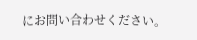にお問い合わせください。